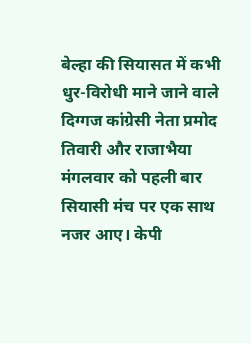बेल्हा की सियासत में कभी धुर-विरोधी माने जाने वाले दिग्गज कांग्रेसी नेता प्रमोद तिवारी और राजाभैया मंगलवार को पहली बार सियासी मंच पर एक साथ नजर आए। केपी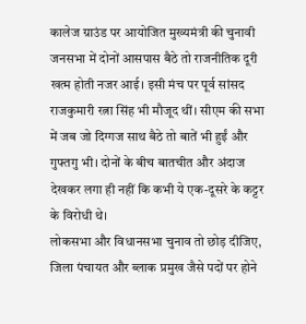कालेज ग्राउंड पर आयोजित मुख्यमंत्री की चुनावी जनसभा में दोनों आसपास बैठे तो राजनीतिक दूरी खत्म होती नजर आई। इसी मंच पर पूर्व सांसद राजकुमारी रत्ना सिंह भी मौजूद थीं। सीएम की सभा में जब जो दिग्गज साथ बैठे तो बातें भी हुईं और गुफ्तगु भी। दोनों के बीच बातचीत और अंदाज देखकर लगा ही नहीं कि कभी ये एक-दूसरे के कट्टर के विरोधी थे।
लोकसभा और विधानसभा चुनाव तो छोड़ दीजिए, जिला पंचायत और ब्लाक प्रमुख जैसे पदों पर होने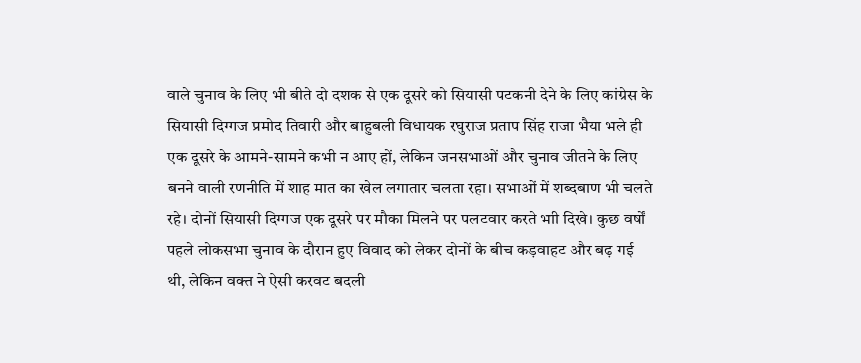वाले चुनाव के लिए भी बीते दो दशक से एक दूसरे को सियासी पटकनी देने के लिए कांग्रेस के सियासी दिग्गज प्रमोद तिवारी और बाहुबली विधायक रघुराज प्रताप सिंह राजा भैया भले ही एक दूसरे के आमने-सामने कभी न आए हों, लेकिन जनसभाओं और चुनाव जीतने के लिए बनने वाली रणनीति में शाह मात का खेल लगातार चलता रहा। सभाओं में शब्दबाण भी चलते रहे। दोनों सियासी दिग्गज एक दूसरे पर मौका मिलने पर पलटवार करते भाी दिखे। कुछ वर्षों पहले लोकसभा चुनाव के दौरान हुए विवाद को लेकर दोनों के बीच कड़वाहट और बढ़ गई थी, लेकिन वक्त ने ऐसी करवट बदली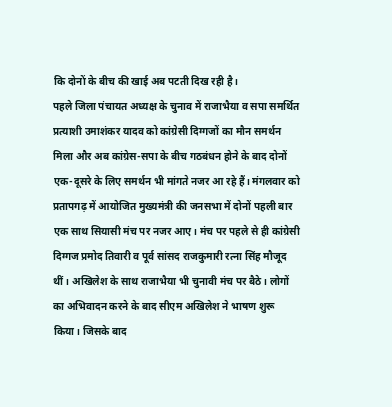कि दोनों के बीच की खाई अब पटती दिख रही है।
पहले जिला पंचायत अध्यक्ष के चुनाव में राजाभैया व सपा समर्थित प्रत्याशी उमाशंकर यादव को कांग्रेसी दिग्गजों का मौन समर्थन मिला और अब कांग्रेस-सपा के बीच गठबंधन होने के बाद दोनों एक-दूसरे के लिए समर्थन भी मांगते नजर आ रहे हैं। मंगलवार को प्रतापगढ़ में आयोजित मुख्यमंत्री की जनसभा में दोनों पहली बार एक साथ सियासी मंच पर नजर आए। मंच पर पहले से ही कांग्रेसी दिग्गज प्रमोद तिवारी व पूर्व सांसद राजकुमारी रत्ना सिंह मौजूद थीं। अखिलेश के साथ राजाभैया भी चुनावी मंच पर बैठे। लोगों का अभिवादन करने के बाद सीएम अखिलेश ने भाषण शुरू किया। जिसके बाद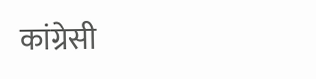कांग्रेसी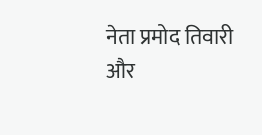नेता प्रमोद तिवारी और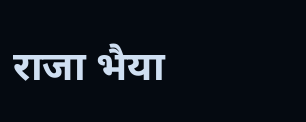राजा भैया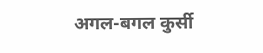अगल-बगल कुर्सी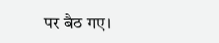पर बैठ गए।